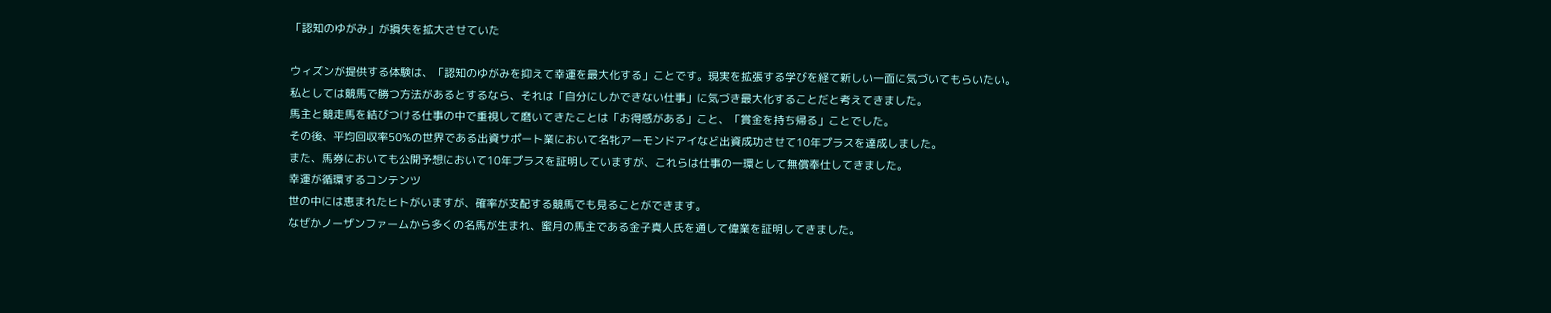「認知のゆがみ」が損失を拡大させていた

ウィズンが提供する体験は、「認知のゆがみを抑えて幸運を最大化する」ことです。現実を拡張する学びを経て新しい一面に気づいてもらいたい。
私としては競馬で勝つ方法があるとするなら、それは「自分にしかできない仕事」に気づき最大化することだと考えてきました。
馬主と競走馬を結びつける仕事の中で重視して磨いてきたことは「お得感がある」こと、「賞金を持ち帰る」ことでした。
その後、平均回収率50%の世界である出資サポート業において名牝アーモンドアイなど出資成功させて10年プラスを達成しました。
また、馬券においても公開予想において10年プラスを証明していますが、これらは仕事の一環として無償奉仕してきました。
幸運が循環するコンテンツ
世の中には恵まれたヒトがいますが、確率が支配する競馬でも見ることができます。
なぜかノーザンファームから多くの名馬が生まれ、蜜月の馬主である金子真人氏を通して偉業を証明してきました。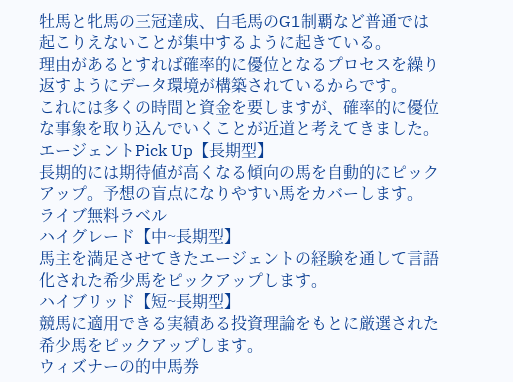牡馬と牝馬の三冠達成、白毛馬のG1制覇など普通では起こりえないことが集中するように起きている。
理由があるとすれば確率的に優位となるプロセスを繰り返すようにデータ環境が構築されているからです。
これには多くの時間と資金を要しますが、確率的に優位な事象を取り込んでいくことが近道と考えてきました。
エージェントPick Up【長期型】
長期的には期待値が高くなる傾向の馬を自動的にピックアップ。予想の盲点になりやすい馬をカバーします。
ライブ無料ラベル
ハイグレード【中~長期型】
馬主を満足させてきたエージェントの経験を通して言語化された希少馬をピックアップします。
ハイブリッド【短~長期型】
競馬に適用できる実績ある投資理論をもとに厳選された希少馬をピックアップします。
ウィズナーの的中馬券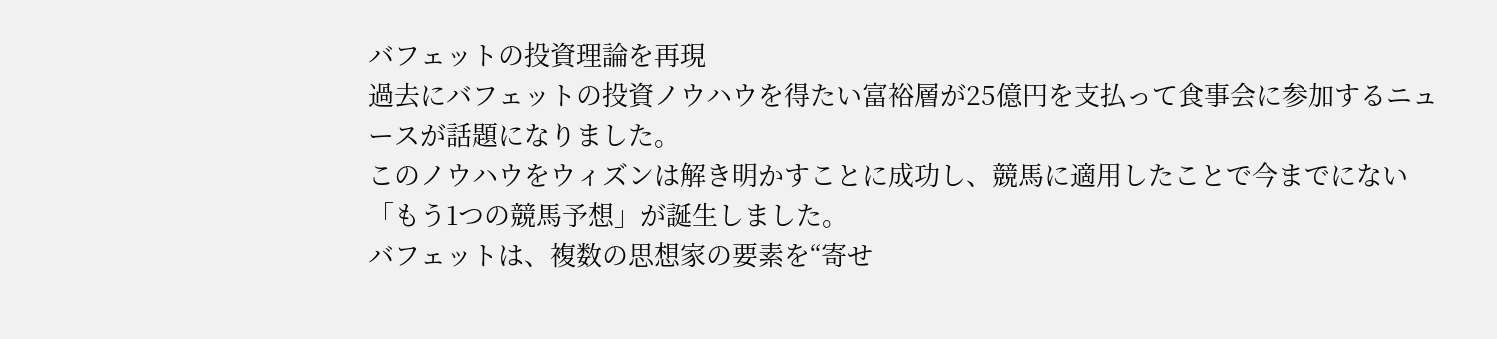バフェットの投資理論を再現
過去にバフェットの投資ノウハウを得たい富裕層が25億円を支払って食事会に参加するニュースが話題になりました。
このノウハウをウィズンは解き明かすことに成功し、競馬に適用したことで今までにない「もう1つの競馬予想」が誕生しました。
バフェットは、複数の思想家の要素を“寄せ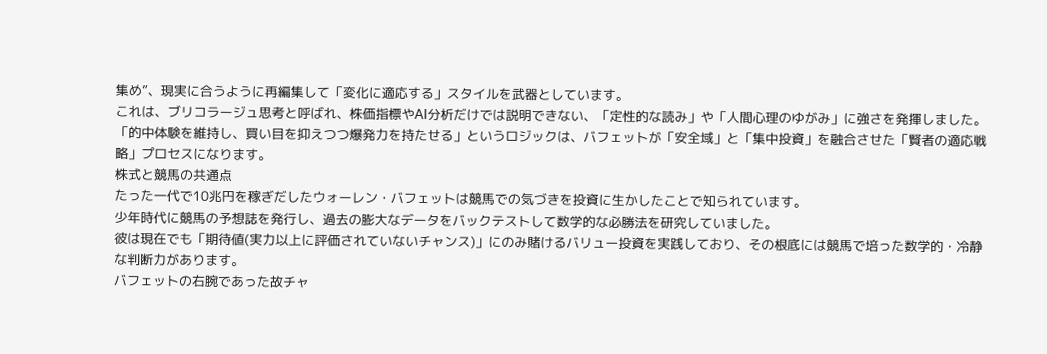集め”、現実に合うように再編集して「変化に適応する」スタイルを武器としています。
これは、ブリコラージュ思考と呼ばれ、株価指標やAI分析だけでは説明できない、「定性的な読み」や「人間心理のゆがみ」に強さを発揮しました。
「的中体験を維持し、買い目を抑えつつ爆発力を持たせる」というロジックは、バフェットが「安全域」と「集中投資」を融合させた「賢者の適応戦略」プロセスになります。
株式と競馬の共通点
たった一代で10兆円を稼ぎだしたウォーレン・バフェットは競馬での気づきを投資に生かしたことで知られています。
少年時代に競馬の予想誌を発行し、過去の膨大なデータをバックテストして数学的な必勝法を研究していました。
彼は現在でも「期待値(実力以上に評価されていないチャンス)」にのみ賭けるバリュー投資を実践しており、その根底には競馬で培った数学的・冷静な判断力があります。
バフェットの右腕であった故チャ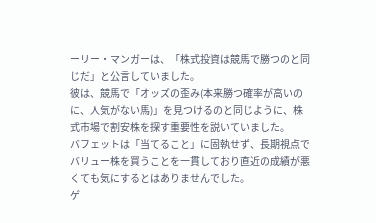ーリー・マンガーは、「株式投資は競馬で勝つのと同じだ」と公言していました。
彼は、競馬で「オッズの歪み(本来勝つ確率が高いのに、人気がない馬)」を見つけるのと同じように、株式市場で割安株を探す重要性を説いていました。
バフェットは「当てること」に固執せず、長期視点でバリュー株を買うことを一貫しており直近の成績が悪くても気にするとはありませんでした。
ゲ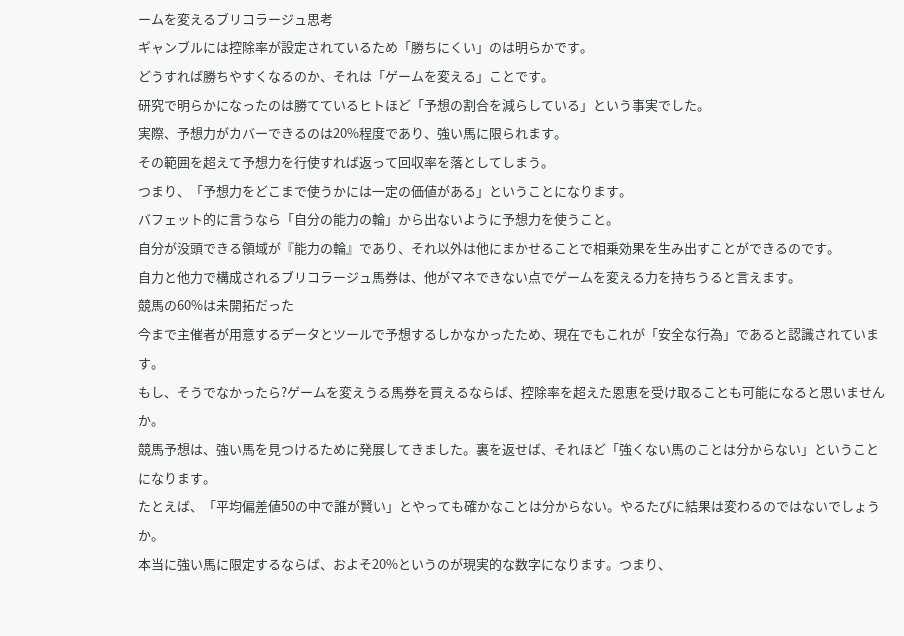ームを変えるブリコラージュ思考
ギャンブルには控除率が設定されているため「勝ちにくい」のは明らかです。
どうすれば勝ちやすくなるのか、それは「ゲームを変える」ことです。
研究で明らかになったのは勝てているヒトほど「予想の割合を減らしている」という事実でした。
実際、予想力がカバーできるのは20%程度であり、強い馬に限られます。
その範囲を超えて予想力を行使すれば返って回収率を落としてしまう。
つまり、「予想力をどこまで使うかには一定の価値がある」ということになります。
バフェット的に言うなら「自分の能力の輪」から出ないように予想力を使うこと。
自分が没頭できる領域が『能力の輪』であり、それ以外は他にまかせることで相乗効果を生み出すことができるのです。
自力と他力で構成されるブリコラージュ馬券は、他がマネできない点でゲームを変える力を持ちうると言えます。
競馬の60%は未開拓だった
今まで主催者が用意するデータとツールで予想するしかなかったため、現在でもこれが「安全な行為」であると認識されています。
もし、そうでなかったら?ゲームを変えうる馬券を買えるならば、控除率を超えた恩恵を受け取ることも可能になると思いませんか。
競馬予想は、強い馬を見つけるために発展してきました。裏を返せば、それほど「強くない馬のことは分からない」ということになります。
たとえば、「平均偏差値50の中で誰が賢い」とやっても確かなことは分からない。やるたびに結果は変わるのではないでしょうか。
本当に強い馬に限定するならば、およそ20%というのが現実的な数字になります。つまり、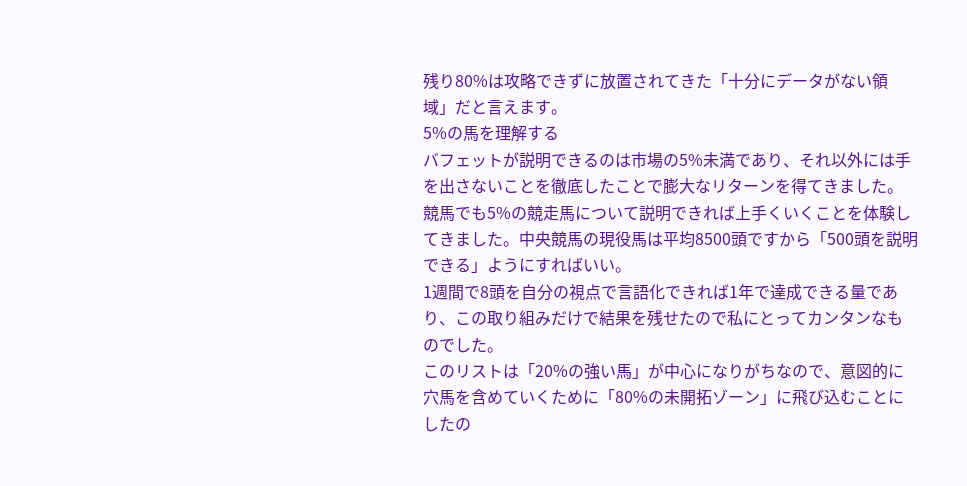残り80%は攻略できずに放置されてきた「十分にデータがない領域」だと言えます。
5%の馬を理解する
バフェットが説明できるのは市場の5%未満であり、それ以外には手を出さないことを徹底したことで膨大なリターンを得てきました。
競馬でも5%の競走馬について説明できれば上手くいくことを体験してきました。中央競馬の現役馬は平均8500頭ですから「500頭を説明できる」ようにすればいい。
1週間で8頭を自分の視点で言語化できれば1年で達成できる量であり、この取り組みだけで結果を残せたので私にとってカンタンなものでした。
このリストは「20%の強い馬」が中心になりがちなので、意図的に穴馬を含めていくために「80%の未開拓ゾーン」に飛び込むことにしたの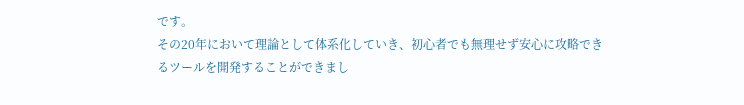です。
その20年において理論として体系化していき、初心者でも無理せず安心に攻略できるツールを開発することができまし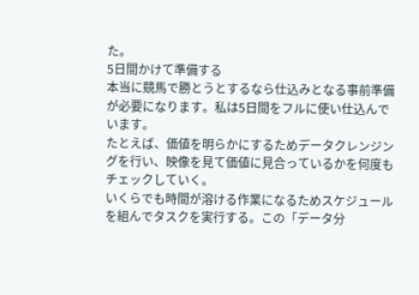た。
5日間かけて準備する
本当に競馬で勝とうとするなら仕込みとなる事前準備が必要になります。私は5日間をフルに使い仕込んでいます。
たとえば、価値を明らかにするためデータクレンジングを行い、映像を見て価値に見合っているかを何度もチェックしていく。
いくらでも時間が溶ける作業になるためスケジュールを組んでタスクを実行する。この「データ分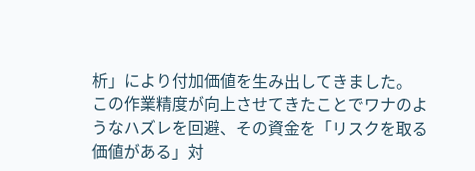析」により付加価値を生み出してきました。
この作業精度が向上させてきたことでワナのようなハズレを回避、その資金を「リスクを取る価値がある」対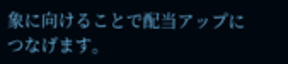象に向けることで配当アップにつなげます。